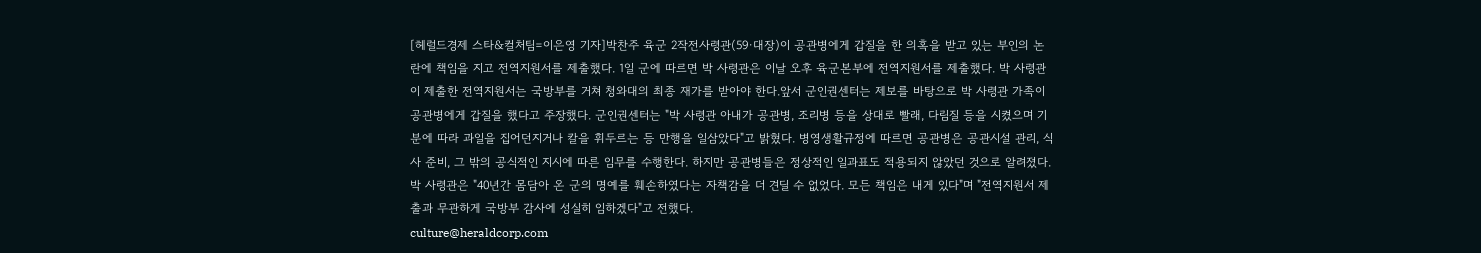[헤럴드경제 스타&컬처팀=이은영 기자]박찬주 육군 2작전사령관(59·대장)이 공관병에게 갑질을 한 의혹을 받고 있는 부인의 논란에 책임을 지고 전역지원서를 제출했다. 1일 군에 따르면 박 사령관은 이날 오후 육군본부에 전역지원서를 제출했다. 박 사령관이 제출한 전역지원서는 국방부를 거쳐 청와대의 최종 재가를 받아야 한다.앞서 군인권센터는 제보를 바탕으로 박 사령관 가족이 공관병에게 갑질을 했다고 주장했다. 군인권센터는 "박 사령관 아내가 공관병, 조리병 등을 상대로 빨래, 다림질 등을 시켰으며 기분에 따라 과일을 집어던지거나 칼을 휘두르는 등 만행을 일삼았다"고 밝혔다. 병영생활규정에 따르면 공관병은 공관시설 관리, 식사 준비, 그 밖의 공식적인 지시에 따른 임무를 수행한다. 하지만 공관병들은 정상적인 일과표도 적용되지 않았던 것으로 알려졌다. 박 사령관은 "40년간 몸담아 온 군의 명예를 훼손하였다는 자책감을 더 견딜 수 없었다. 모든 책임은 내게 있다"며 "전역지원서 제출과 무관하게 국방부 감사에 성실히 임하겠다"고 전했다.
culture@heraldcorp.com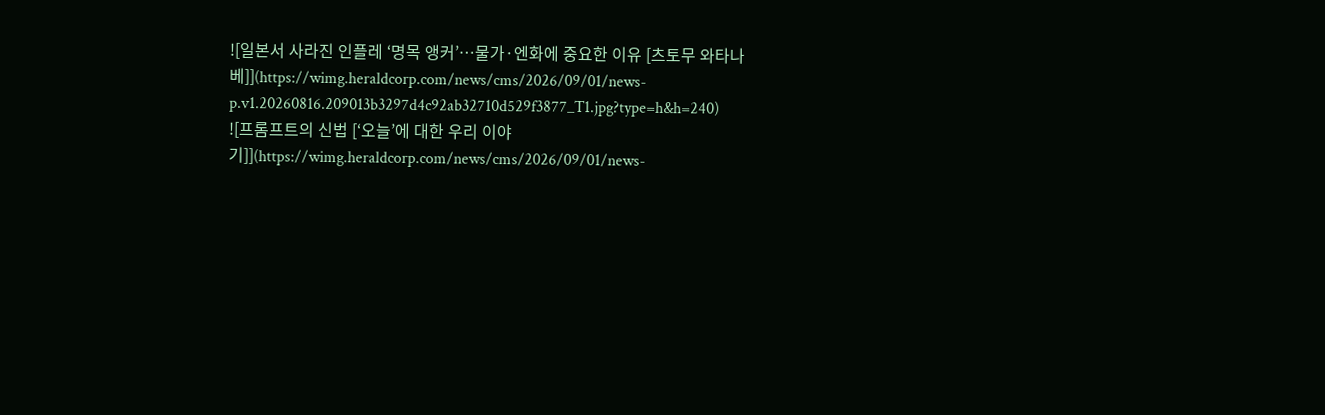![일본서 사라진 인플레 ‘명목 앵커’…물가·엔화에 중요한 이유 [츠토무 와타나베]](https://wimg.heraldcorp.com/news/cms/2026/09/01/news-p.v1.20260816.209013b3297d4c92ab32710d529f3877_T1.jpg?type=h&h=240)
![프롬프트의 신법 [‘오늘’에 대한 우리 이야기]](https://wimg.heraldcorp.com/news/cms/2026/09/01/news-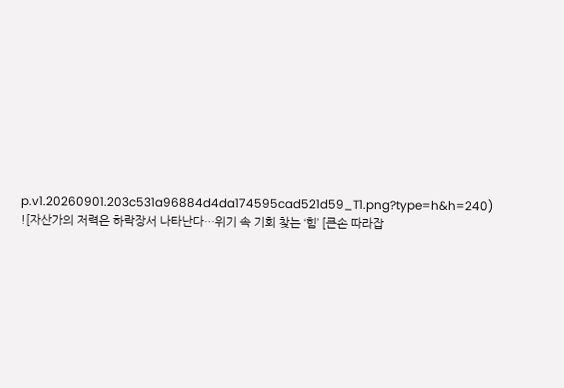p.v1.20260901.203c531a96884d4da174595cad521d59_T1.png?type=h&h=240)
![자산가의 저력은 하락장서 나타난다…위기 속 기회 찾는 ‘힘’ [큰손 따라잡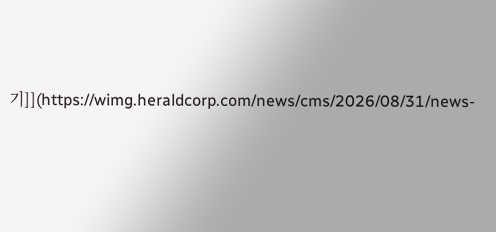기]](https://wimg.heraldcorp.com/news/cms/2026/08/31/news-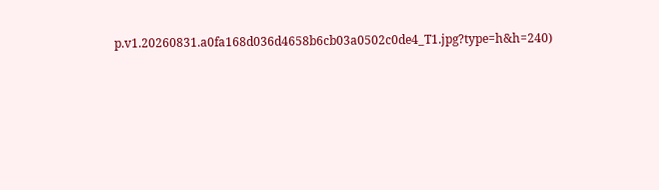p.v1.20260831.a0fa168d036d4658b6cb03a0502c0de4_T1.jpg?type=h&h=240)